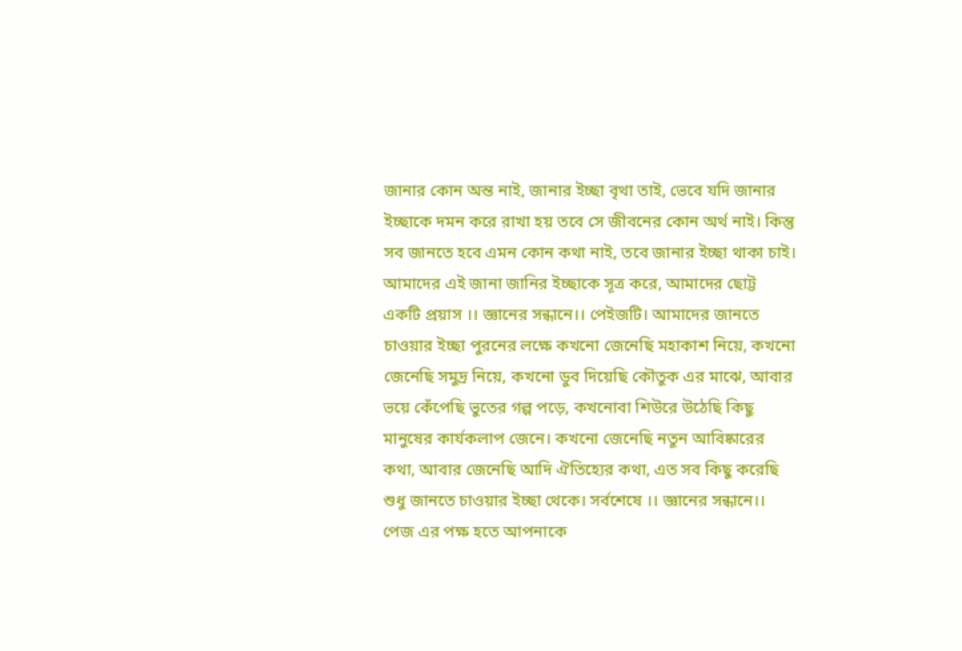জানার কোন অন্ত নাই, জানার ইচ্ছা বৃথা তাই, ভেবে যদি জানার ইচ্ছাকে দমন করে রাখা হয় তবে সে জীবনের কোন অর্থ নাই। কিন্তু সব জানতে হবে এমন কোন কথা নাই, তবে জানার ইচ্ছা থাকা চাই। আমাদের এই জানা জানির ইচ্ছাকে সূত্র করে, আমাদের ছোট্ট একটি প্রয়াস ।। জ্ঞানের সন্ধানে।। পেইজটি। আমাদের জানতে চাওয়ার ইচ্ছা পুরনের লক্ষে কখনো জেনেছি মহাকাশ নিয়ে, কখনো জেনেছি সমুদ্র নিয়ে, কখনো ডুব দিয়েছি কৌতুক এর মাঝে, আবার ভয়ে কেঁপেছি ভুতের গল্প পড়ে, কখনোবা শিউরে উঠেছি কিছু মানুষের কার্যকলাপ জেনে। কখনো জেনেছি নতুন আবিষ্কারের কথা, আবার জেনেছি আদি ঐতিহ্যের কথা, এত সব কিছু করেছি শুধু জানতে চাওয়ার ইচ্ছা থেকে। সর্বশেষে ।। জ্ঞানের সন্ধানে।। পেজ এর পক্ষ হতে আপনাকে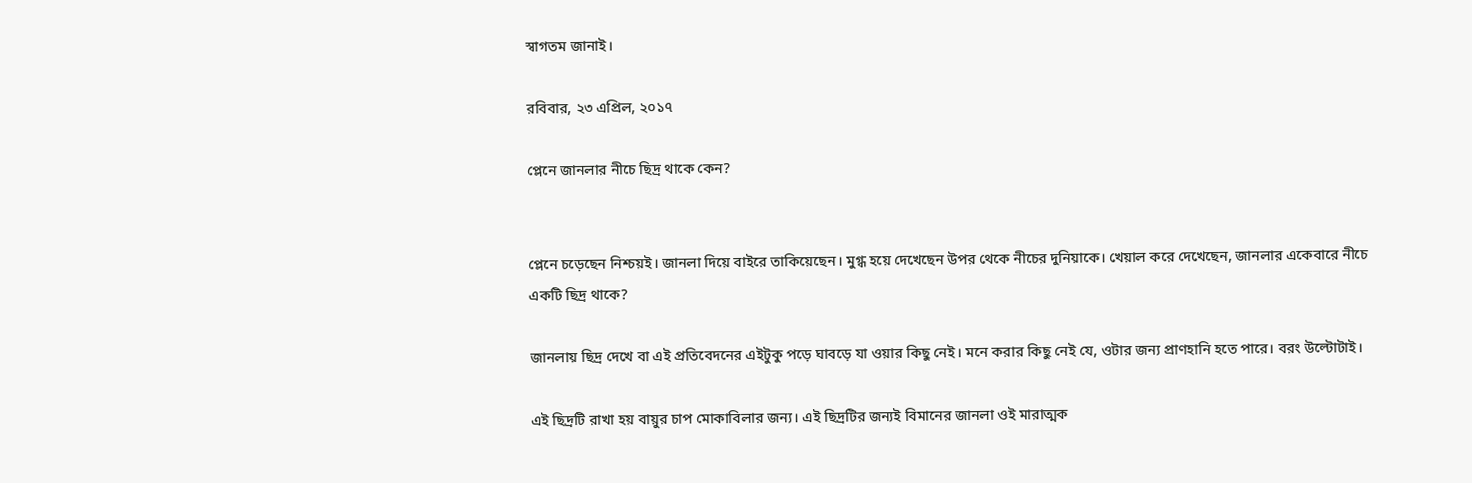স্বাগতম জানাই।

রবিবার, ২৩ এপ্রিল, ২০১৭

প্লেনে জানলার নীচে ছিদ্র থাকে কেন?


প্লেনে চড়েছেন নিশ্চয়ই। জানলা দিয়ে বাইরে তাকিয়েছেন। মুগ্ধ হয়ে দেখেছেন উপর থেকে নীচের দুনিয়াকে। খেয়াল করে দেখেছেন, জানলার একেবারে নীচে একটি ছিদ্র থাকে?

জানলায় ছিদ্র দেখে বা এই প্রতিবেদনের এইটুকু পড়ে ঘাবড়ে যা ওয়ার কিছু নেই। মনে করার কিছু নেই যে, ওটার জন্য প্রাণহানি হতে পারে। বরং উল্টোটাই।

এই ছিদ্রটি রাখা হয় বায়ুর চাপ মোকাবিলার জন্য। এই ছিদ্রটির জন্যই বিমানের জানলা ওই মারাত্মক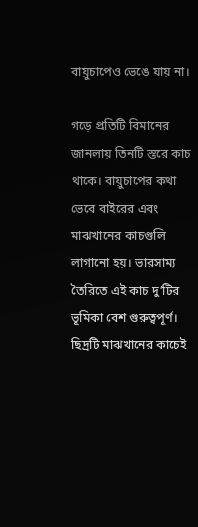বায়ুচাপেও ভেঙে যায় না।

গড়ে প্রতিটি বিমানের জানলায় তিনটি স্তরে কাচ থাকে। বায়ুচাপের কথা ভেবে বাইরের এবং মাঝখানের কাচগুলি লাগানো হয়। ভারসাম্য তৈরিতে এই কাচ দু’টির ভূমিকা বেশ গুরুত্বপূর্ণ। ছিদ্রটি মাঝখানের কাচেই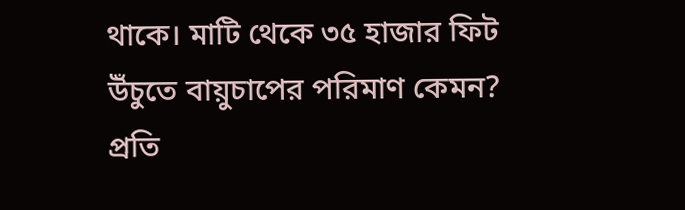থাকে। মাটি থেকে ৩৫ হাজার ফিট উঁচুতে বায়ুচাপের পরিমাণ কেমন? প্রতি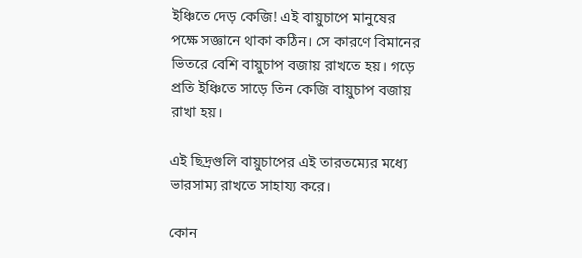ইঞ্চিতে দেড় কেজি! এই বায়ুচাপে মানুষের পক্ষে সজ্ঞানে থাকা কঠিন। সে কারণে বিমানের ভিতরে বেশি বায়ুচাপ বজায় রাখতে হয়। গড়ে প্রতি ইঞ্চিতে সাড়ে তিন কেজি বায়ুচাপ বজায় রাখা হয়।

এই ছিদ্রগুলি বায়ুচাপের এই তারতম্যের মধ্যে ভারসাম্য রাখতে সাহায্য করে।

কোন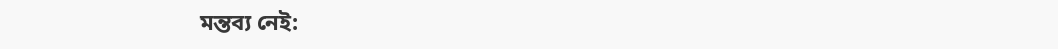মন্তব্য নেই: